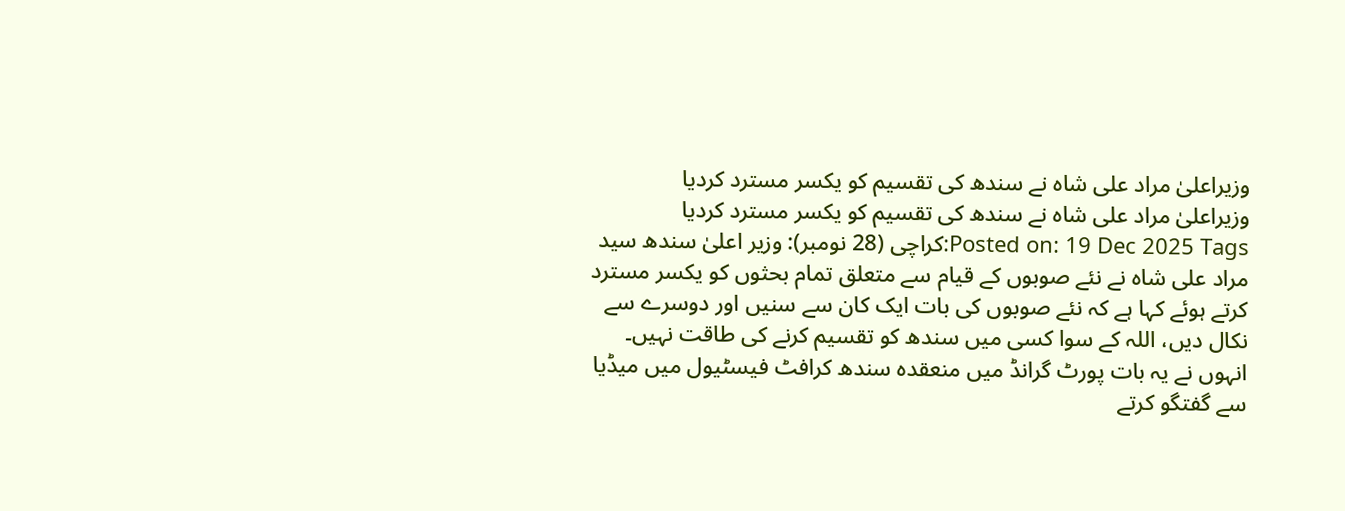وزیراعلیٰ مراد علی شاہ نے سندھ کی تقسیم کو یکسر مسترد کردیا
وزیراعلیٰ مراد علی شاہ نے سندھ کی تقسیم کو یکسر مسترد کردیا
Posted on: 19 Dec 2025 Tags:کراچی (28 نومبر): وزیر اعلیٰ سندھ سید مراد علی شاہ نے نئے صوبوں کے قیام سے متعلق تمام بحثوں کو یکسر مسترد کرتے ہوئے کہا ہے کہ نئے صوبوں کی بات ایک کان سے سنیں اور دوسرے سے نکال دیں، اللہ کے سوا کسی میں سندھ کو تقسیم کرنے کی طاقت نہیں۔
انہوں نے یہ بات پورٹ گرانڈ میں منعقدہ سندھ کرافٹ فیسٹیول میں میڈیا سے گفتگو کرتے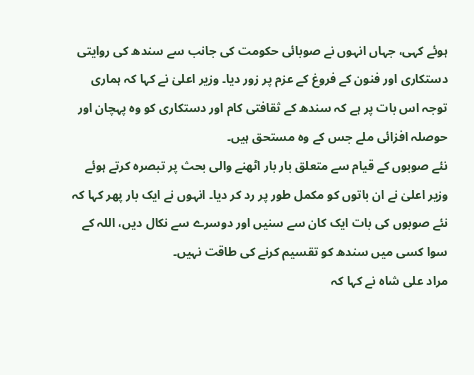ہوئے کہی، جہاں انہوں نے صوبائی حکومت کی جانب سے سندھ کی روایتی دستکاری اور فنون کے فروغ کے عزم پر زور دیا۔ وزیر اعلیٰ نے کہا کہ ہماری توجہ اس بات پر ہے کہ سندھ کے ثقافتی کام اور دستکاری کو وہ پہچان اور حوصلہ افزائی ملے جس کے وہ مستحق ہیں۔
نئے صوبوں کے قیام سے متعلق بار بار اٹھنے والی بحث پر تبصرہ کرتے ہوئے وزیر اعلیٰ نے ان باتوں کو مکمل طور پر رد کر دیا۔ انہوں نے ایک بار پھر کہا کہ نئے صوبوں کی بات ایک کان سے سنیں اور دوسرے سے نکال دیں، اللہ کے سوا کسی میں سندھ کو تقسیم کرنے کی طاقت نہیں۔
مراد علی شاہ نے کہا کہ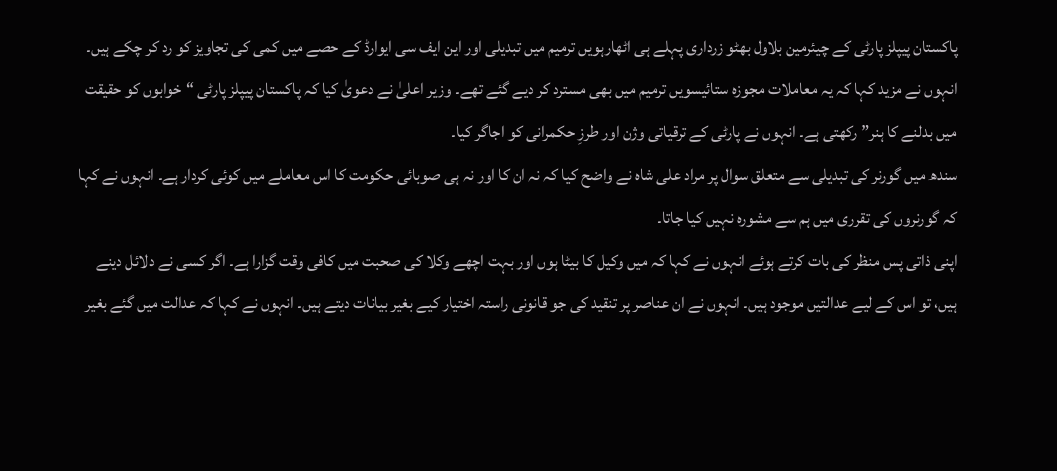پاکستان پیپلز پارٹی کے چیئرمین بلاول بھٹو زرداری پہلے ہی اٹھارہویں ترمیم میں تبدیلی اور این ایف سی ایوارڈ کے حصے میں کمی کی تجاویز کو رد کر چکے ہیں۔ انہوں نے مزید کہا کہ یہ معاملات مجوزہ ستائیسویں ترمیم میں بھی مسترد کر دیے گئے تھے۔ وزیر اعلیٰ نے دعویٰ کیا کہ پاکستان پیپلز پارٹی “خوابوں کو حقیقت میں بدلنے کا ہنر” رکھتی ہے۔ انہوں نے پارٹی کے ترقیاتی وژن اور طرزِ حکمرانی کو اجاگر کیا۔
سندھ میں گورنر کی تبدیلی سے متعلق سوال پر مراد علی شاہ نے واضح کیا کہ نہ ان کا اور نہ ہی صوبائی حکومت کا اس معاملے میں کوئی کردار ہے۔ انہوں نے کہا کہ گورنروں کی تقرری میں ہم سے مشورہ نہیں کیا جاتا۔
اپنی ذاتی پس منظر کی بات کرتے ہوئے انہوں نے کہا کہ میں وکیل کا بیٹا ہوں اور بہت اچھے وکلا کی صحبت میں کافی وقت گزارا ہے۔ اگر کسی نے دلائل دینے ہیں، تو اس کے لیے عدالتیں موجود ہیں۔ انہوں نے ان عناصر پر تنقید کی جو قانونی راستہ اختیار کیے بغیر بیانات دیتے ہیں۔ انہوں نے کہا کہ عدالت میں گئے بغیر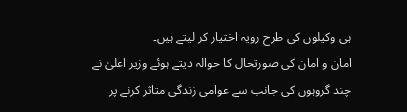ہی وکیلوں کی طرح رویہ اختیار کر لیتے ہیں۔
امان و امان کی صورتحال کا حوالہ دیتے ہوئے وزیر اعلیٰ نے چند گروہوں کی جانب سے عوامی زندگی متاثر کرنے پر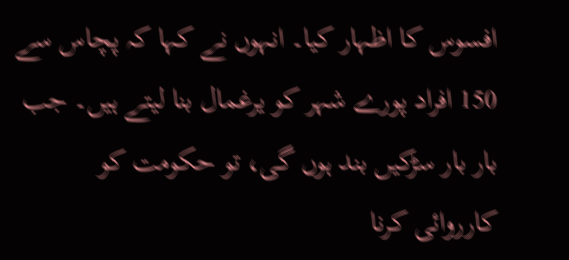افسوس کا اظہار کیا۔ انہوں نے کہا کہ پچاس سے 150 افراد پورے شہر کو یرغمال بنا لیتے ہیں۔ جب بار بار سڑکیں بند ہوں گی، تو حکومت کو کارروائی کرنا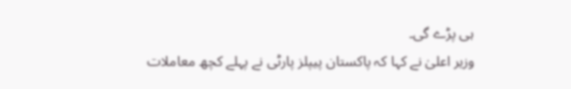ہی پڑے گی۔
وزیر اعلیٰ نے کہا کہ پاکستان پیپلز پارٹی نے پہلے کچھ معاملات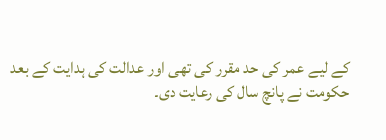کے لیے عمر کی حد مقرر کی تھی اور عدالت کی ہدایت کے بعد حکومت نے پانچ سال کی رعایت دی۔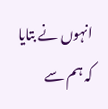انہوں نے بتایا کہ ہم سے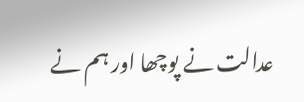عدالت نے پوچھا اور ہم نے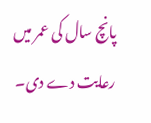پانچ سال کی عمر میں رعایت دے دی۔